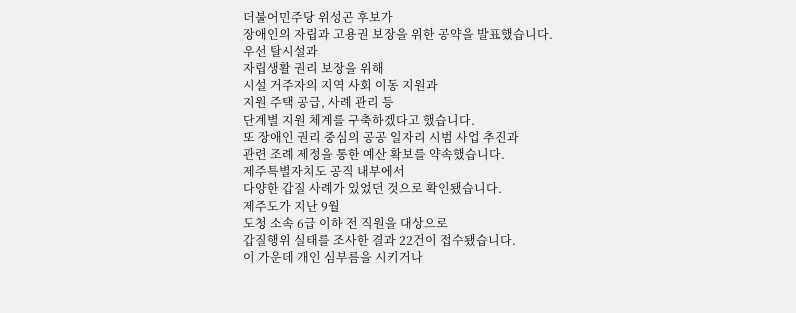더불어민주당 위성곤 후보가
장애인의 자립과 고용권 보장을 위한 공약을 발표했습니다.
우선 탈시설과
자립생활 권리 보장을 위해
시설 거주자의 지역 사회 이동 지원과
지원 주택 공급, 사례 관리 등
단계별 지원 체계를 구축하겠다고 했습니다.
또 장애인 권리 중심의 공공 일자리 시범 사업 추진과
관련 조례 제정을 통한 예산 확보를 약속했습니다.
제주특별자치도 공직 내부에서
다양한 갑질 사례가 있었던 것으로 확인됐습니다.
제주도가 지난 9월
도청 소속 6급 이하 전 직원을 대상으로
갑질행위 실태를 조사한 결과 22건이 접수됐습니다.
이 가운데 개인 심부름을 시키거나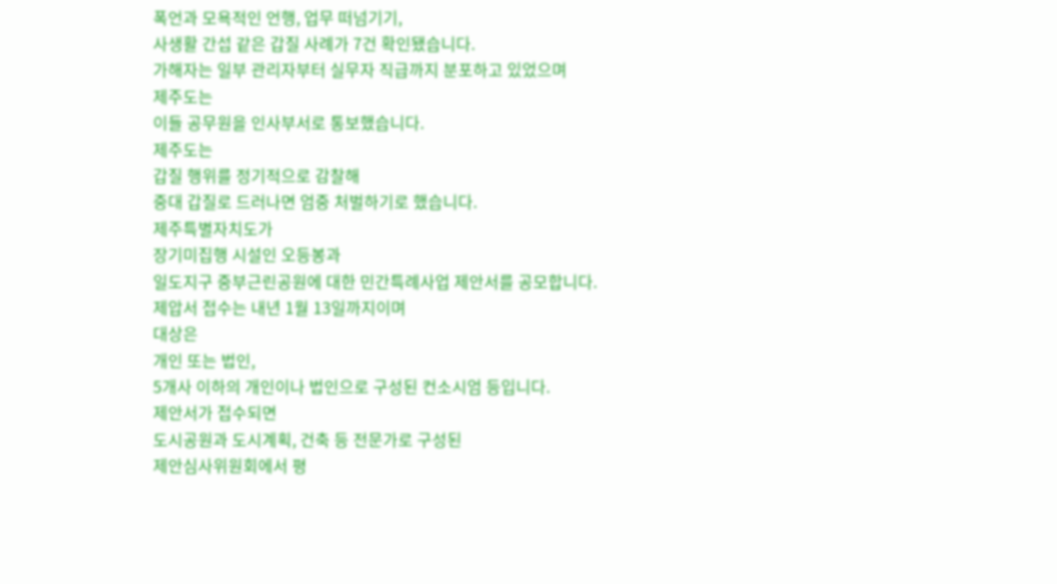폭언과 모욕적인 언행, 업무 떠넘기기,
사생활 간섭 같은 갑질 사례가 7건 확인됐습니다.
가해자는 일부 관리자부터 실무자 직급까지 분포하고 있었으며
제주도는
이들 공무원을 인사부서로 통보했습니다.
제주도는
갑질 행위를 정기적으로 감찰해
중대 갑질로 드러나면 엄중 처벌하기로 했습니다.
제주특별자치도가
장기미집행 시설인 오등봉과
일도지구 중부근린공원에 대한 민간특례사업 제안서를 공모합니다.
제압서 접수는 내년 1월 13일까지이며
대상은
개인 또는 법인,
5개사 이하의 개인이나 법인으로 구성된 컨소시엄 등입니다.
제안서가 접수되면
도시공원과 도시계획, 건축 등 전문가로 구성된
제안심사위원회에서 평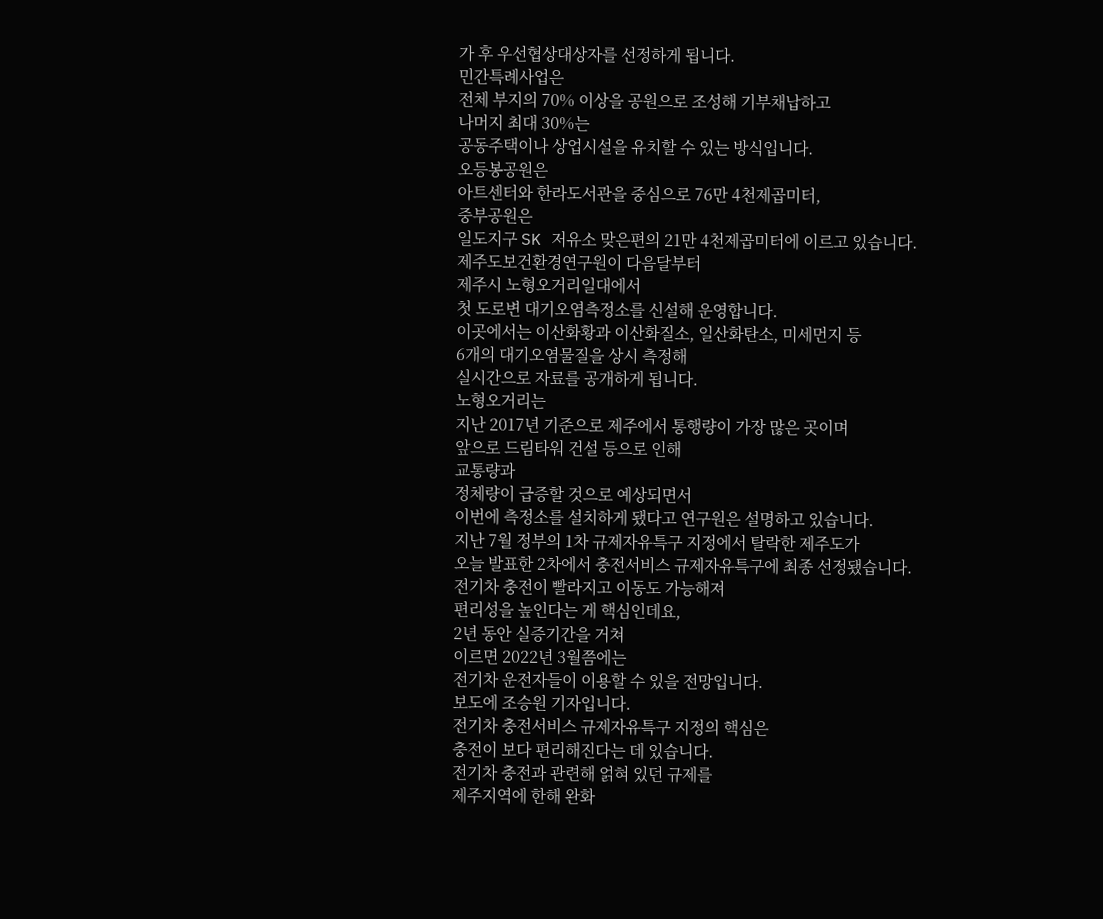가 후 우선협상대상자를 선정하게 됩니다.
민간특례사업은
전체 부지의 70% 이상을 공원으로 조성해 기부채납하고
나머지 최대 30%는
공동주택이나 상업시설을 유치할 수 있는 방식입니다.
오등봉공원은
아트센터와 한라도서관을 중심으로 76만 4천제곱미터,
중부공원은
일도지구 SK 저유소 맞은편의 21만 4천제곱미터에 이르고 있습니다.
제주도보건환경연구원이 다음달부터
제주시 노형오거리일대에서
첫 도로변 대기오염측정소를 신설해 운영합니다.
이곳에서는 이산화황과 이산화질소, 일산화탄소, 미세먼지 등
6개의 대기오염물질을 상시 측정해
실시간으로 자료를 공개하게 됩니다.
노형오거리는
지난 2017년 기준으로 제주에서 통행량이 가장 많은 곳이며
앞으로 드림타워 건설 등으로 인해
교통량과
정체량이 급증할 것으로 예상되면서
이번에 측정소를 설치하게 됐다고 연구원은 설명하고 있습니다.
지난 7월 정부의 1차 규제자유특구 지정에서 탈락한 제주도가
오늘 발표한 2차에서 충전서비스 규제자유특구에 최종 선정됐습니다.
전기차 충전이 빨라지고 이동도 가능해져
편리성을 높인다는 게 핵심인데요,
2년 동안 실증기간을 거쳐
이르면 2022년 3월쯤에는
전기차 운전자들이 이용할 수 있을 전망입니다.
보도에 조승원 기자입니다.
전기차 충전서비스 규제자유특구 지정의 핵심은
충전이 보다 편리해진다는 데 있습니다.
전기차 충전과 관련해 얽혀 있던 규제를
제주지역에 한해 완화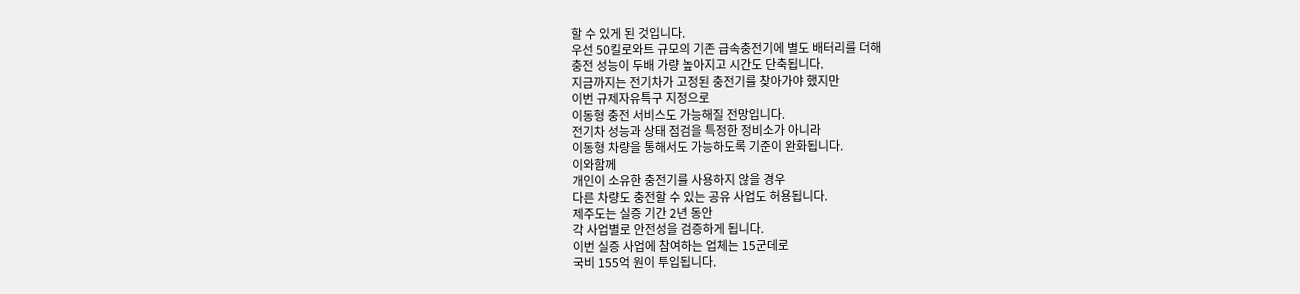할 수 있게 된 것입니다.
우선 50킬로와트 규모의 기존 급속충전기에 별도 배터리를 더해
충전 성능이 두배 가량 높아지고 시간도 단축됩니다.
지금까지는 전기차가 고정된 충전기를 찾아가야 했지만
이번 규제자유특구 지정으로
이동형 충전 서비스도 가능해질 전망입니다.
전기차 성능과 상태 점검을 특정한 정비소가 아니라
이동형 차량을 통해서도 가능하도록 기준이 완화됩니다.
이와함께
개인이 소유한 충전기를 사용하지 않을 경우
다른 차량도 충전할 수 있는 공유 사업도 허용됩니다.
제주도는 실증 기간 2년 동안
각 사업별로 안전성을 검증하게 됩니다.
이번 실증 사업에 참여하는 업체는 15군데로
국비 155억 원이 투입됩니다.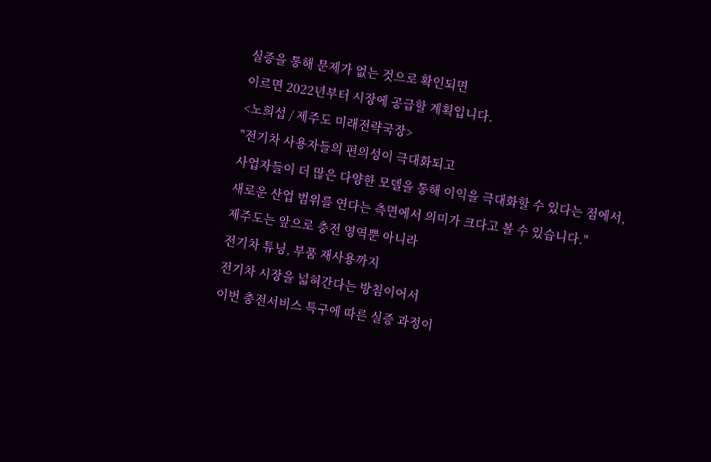실증을 통해 문제가 없는 것으로 확인되면
이르면 2022년부터 시장에 공급할 계획입니다.
<노희섭 / 제주도 미래전략국장>
"전기차 사용자들의 편의성이 극대화되고
사업자들이 더 많은 다양한 모델을 통해 이익을 극대화할 수 있다는 점에서,
새로운 산업 범위를 연다는 측면에서 의미가 크다고 볼 수 있습니다."
제주도는 앞으로 충전 영역뿐 아니라
전기차 튜닝, 부품 재사용까지
전기차 시장을 넓혀간다는 방침이어서
이번 충전서비스 특구에 따른 실증 과정이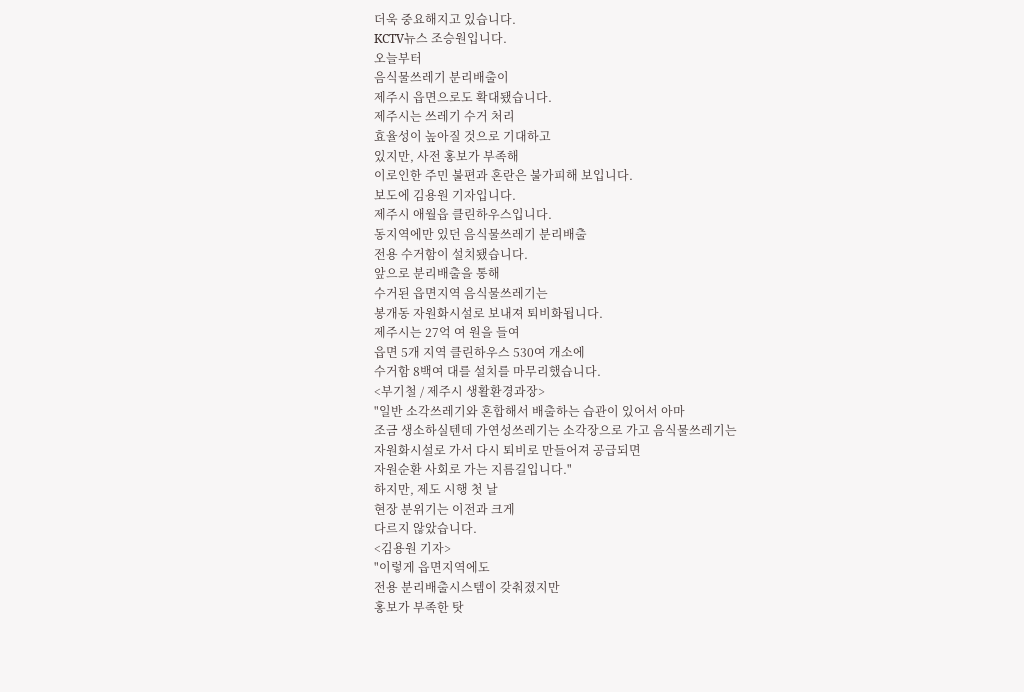더욱 중요해지고 있습니다.
KCTV뉴스 조승원입니다.
오늘부터
음식물쓰레기 분리배출이
제주시 읍면으로도 확대됐습니다.
제주시는 쓰레기 수거 처리
효율성이 높아질 것으로 기대하고
있지만, 사전 홍보가 부족해
이로인한 주민 불편과 혼란은 불가피해 보입니다.
보도에 김용원 기자입니다.
제주시 애월읍 클린하우스입니다.
동지역에만 있던 음식물쓰레기 분리배출
전용 수거함이 설치됐습니다.
앞으로 분리배출을 통해
수거된 읍면지역 음식물쓰레기는
봉개동 자원화시설로 보내져 퇴비화됩니다.
제주시는 27억 여 원을 들여
읍면 5개 지역 클린하우스 530여 개소에
수거함 8백여 대를 설치를 마무리했습니다.
<부기철 / 제주시 생활환경과장>
"일반 소각쓰레기와 혼합해서 배출하는 습관이 있어서 아마
조금 생소하실텐데 가연성쓰레기는 소각장으로 가고 음식물쓰레기는
자원화시설로 가서 다시 퇴비로 만들어져 공급되면
자원순환 사회로 가는 지름길입니다."
하지만, 제도 시행 첫 날
현장 분위기는 이전과 크게
다르지 않았습니다.
<김용원 기자>
"이렇게 읍면지역에도
전용 분리배출시스템이 갖춰졌지만
홍보가 부족한 탓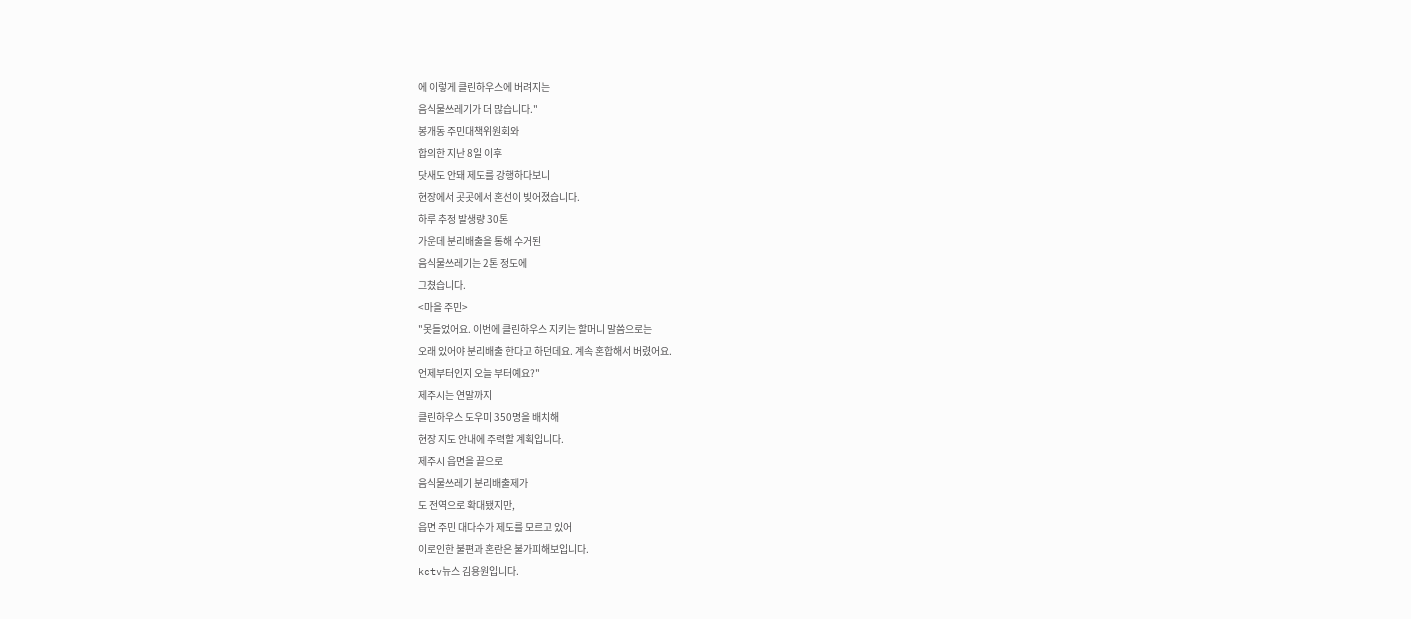에 이렇게 클린하우스에 버려지는
음식물쓰레기가 더 많습니다."
봉개동 주민대책위원회와
합의한 지난 8일 이후
닷새도 안돼 제도를 강행하다보니
현장에서 곳곳에서 혼선이 빚어졌습니다.
하루 추정 발생량 30톤
가운데 분리배출을 통해 수거된
음식물쓰레기는 2톤 정도에
그쳤습니다.
<마을 주민>
"못들었어요. 이번에 클린하우스 지키는 할머니 말씀으로는
오래 있어야 분리배출 한다고 하던데요. 계속 혼합해서 버렸어요.
언제부터인지 오늘 부터예요?"
제주시는 연말까지
클린하우스 도우미 350명을 배치해
현장 지도 안내에 주력할 계획입니다.
제주시 읍면을 끝으로
음식물쓰레기 분리배출제가
도 전역으로 확대됐지만,
읍면 주민 대다수가 제도를 모르고 있어
이로인한 불편과 혼란은 불가피해보입니다.
kctv뉴스 김용원입니다.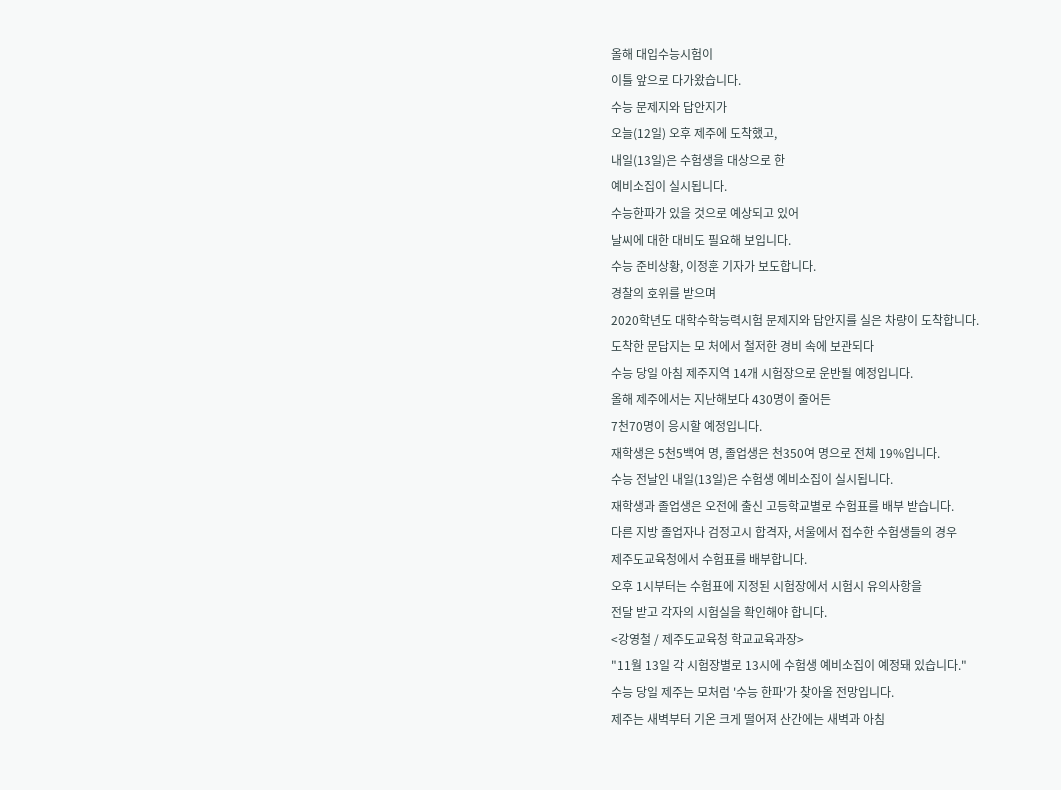올해 대입수능시험이
이틀 앞으로 다가왔습니다.
수능 문제지와 답안지가
오늘(12일) 오후 제주에 도착했고,
내일(13일)은 수험생을 대상으로 한
예비소집이 실시됩니다.
수능한파가 있을 것으로 예상되고 있어
날씨에 대한 대비도 필요해 보입니다.
수능 준비상황, 이정훈 기자가 보도합니다.
경찰의 호위를 받으며
2020학년도 대학수학능력시험 문제지와 답안지를 실은 차량이 도착합니다.
도착한 문답지는 모 처에서 철저한 경비 속에 보관되다
수능 당일 아침 제주지역 14개 시험장으로 운반될 예정입니다.
올해 제주에서는 지난해보다 430명이 줄어든
7천70명이 응시할 예정입니다.
재학생은 5천5백여 명, 졸업생은 천350여 명으로 전체 19%입니다.
수능 전날인 내일(13일)은 수험생 예비소집이 실시됩니다.
재학생과 졸업생은 오전에 출신 고등학교별로 수험표를 배부 받습니다.
다른 지방 졸업자나 검정고시 합격자, 서울에서 접수한 수험생들의 경우
제주도교육청에서 수험표를 배부합니다.
오후 1시부터는 수험표에 지정된 시험장에서 시험시 유의사항을
전달 받고 각자의 시험실을 확인해야 합니다.
<강영철 / 제주도교육청 학교교육과장>
"11월 13일 각 시험장별로 13시에 수험생 예비소집이 예정돼 있습니다."
수능 당일 제주는 모처럼 '수능 한파'가 찾아올 전망입니다.
제주는 새벽부터 기온 크게 떨어져 산간에는 새벽과 아침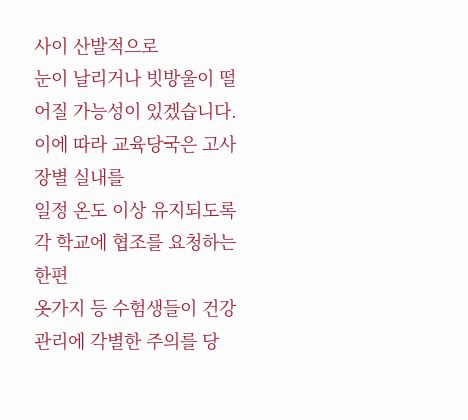사이 산발적으로
눈이 날리거나 빗방울이 떨어질 가능성이 있겠습니다.
이에 따라 교육당국은 고사장별 실내를
일정 온도 이상 유지되도록 각 학교에 협조를 요청하는 한편
옷가지 등 수험생들이 건강관리에 각별한 주의를 당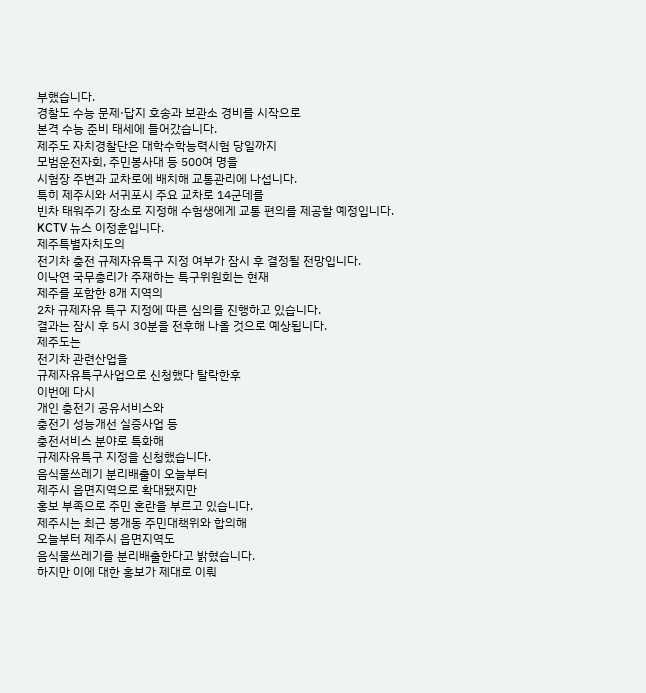부했습니다.
경찰도 수능 문제·답지 호송과 보관소 경비를 시작으로
본격 수능 준비 태세에 들어갔습니다.
제주도 자치경찰단은 대학수학능력시험 당일까지
모범운전자회, 주민봉사대 등 500여 명을
시험장 주변과 교차로에 배치해 교통관리에 나섭니다.
특히 제주시와 서귀포시 주요 교차로 14군데를
빈차 태워주기 장소로 지정해 수험생에게 교통 편의를 제공할 예정입니다.
KCTV 뉴스 이정훈입니다.
제주특별자치도의
전기차 충전 규제자유특구 지정 여부가 잠시 후 결정될 전망입니다.
이낙연 국무총리가 주재하는 특구위원회는 현재
제주를 포함한 8개 지역의
2차 규제자유 특구 지정에 따른 심의를 진행하고 있습니다.
결과는 잠시 후 5시 30분을 전후해 나올 것으로 예상됩니다.
제주도는
전기차 관련산업을
규제자유특구사업으로 신청했다 탈락한후
이번에 다시
개인 충전기 공유서비스와
충전기 성능개선 실증사업 등
충전서비스 분야로 특화해
규제자유특구 지정을 신청했습니다.
음식물쓰레기 분리배출이 오늘부터
제주시 읍면지역으로 확대됐지만
홍보 부족으로 주민 혼란을 부르고 있습니다.
제주시는 최근 봉개동 주민대책위와 합의해
오늘부터 제주시 읍면지역도
음식물쓰레기를 분리배출한다고 밝혔습니다.
하지만 이에 대한 홍보가 제대로 이뤄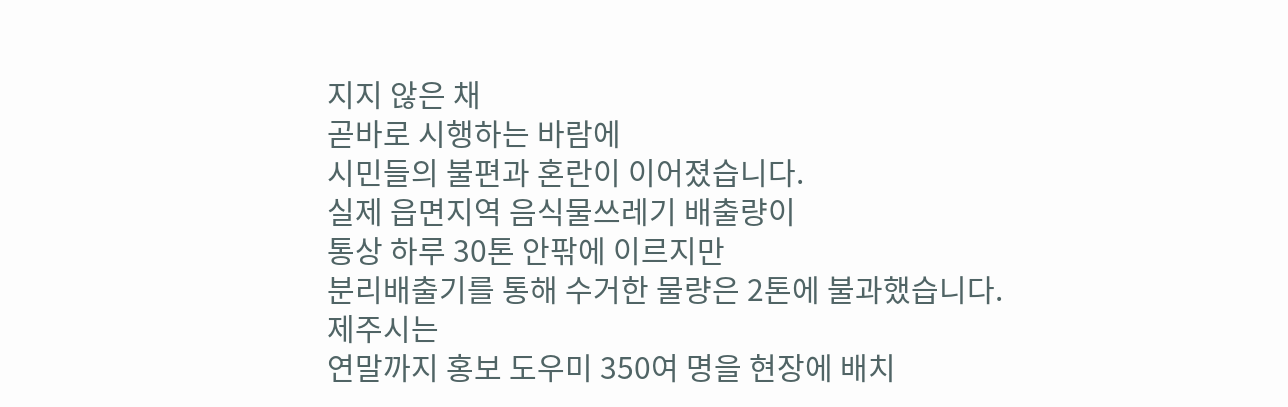지지 않은 채
곧바로 시행하는 바람에
시민들의 불편과 혼란이 이어졌습니다.
실제 읍면지역 음식물쓰레기 배출량이
통상 하루 30톤 안팎에 이르지만
분리배출기를 통해 수거한 물량은 2톤에 불과했습니다.
제주시는
연말까지 홍보 도우미 350여 명을 현장에 배치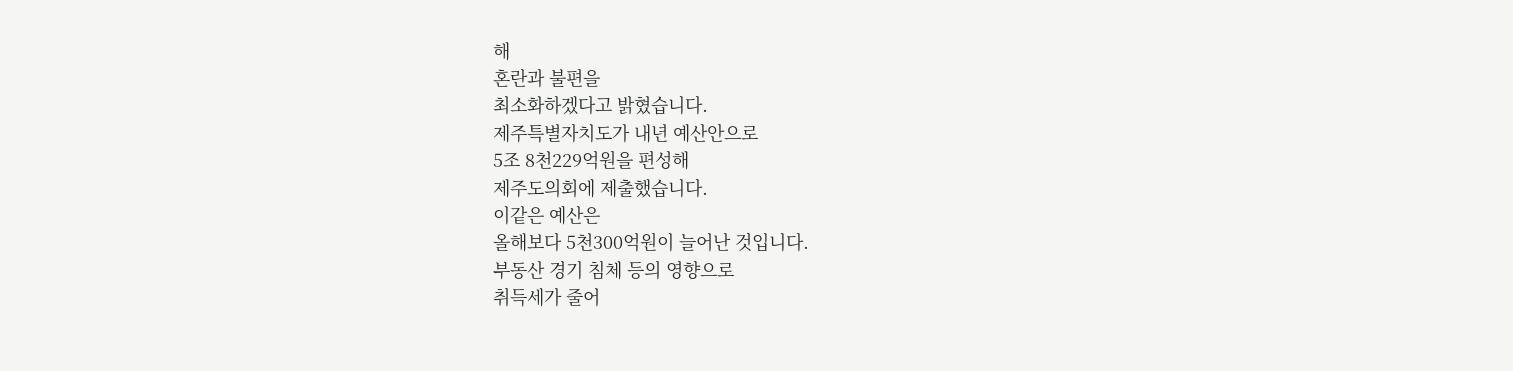해
혼란과 불편을
최소화하겠다고 밝혔습니다.
제주특별자치도가 내년 예산안으로
5조 8천229억원을 편성해
제주도의회에 제출했습니다.
이같은 예산은
올해보다 5천300억원이 늘어난 것입니다.
부동산 경기 침체 등의 영향으로
취득세가 줄어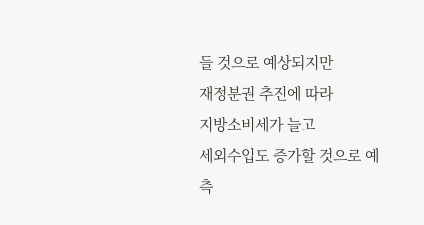들 것으로 예상되지만
재정분권 추진에 따라
지방소비세가 늘고
세외수입도 증가할 것으로 예측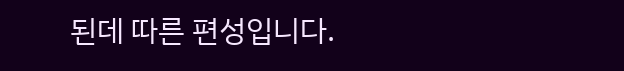된데 따른 편성입니다.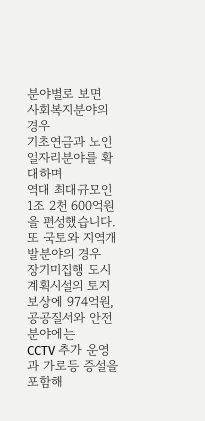분야별로 보면
사회복지분야의 경우
기초연금과 노인일자리분야를 확대하며
역대 최대규모인 1조 2천 600억원을 편성했습니다.
또 국토와 지역개발분야의 경우
장기미집행 도시계획시설의 토지보상에 974억원,
공공질서와 안전분야에는
CCTV 추가 운영과 가로등 증설을 포함해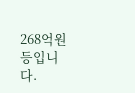268억원 등입니다.